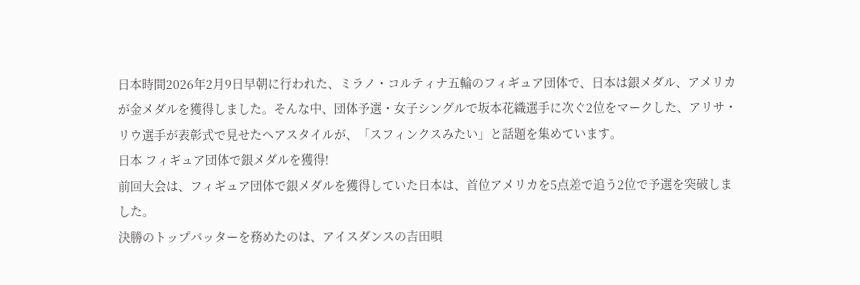日本時間2026年2月9日早朝に行われた、ミラノ・コルティナ五輪のフィギュア団体で、日本は銀メダル、アメリカが金メダルを獲得しました。そんな中、団体予選・女子シングルで坂本花織選手に次ぐ2位をマークした、アリサ・リウ選手が表彰式で見せたヘアスタイルが、「スフィンクスみたい」と話題を集めています。
日本 フィギュア団体で銀メダルを獲得!
前回大会は、フィギュア団体で銀メダルを獲得していた日本は、首位アメリカを5点差で追う2位で予選を突破しました。
決勝のトップバッターを務めたのは、アイスダンスの吉田唄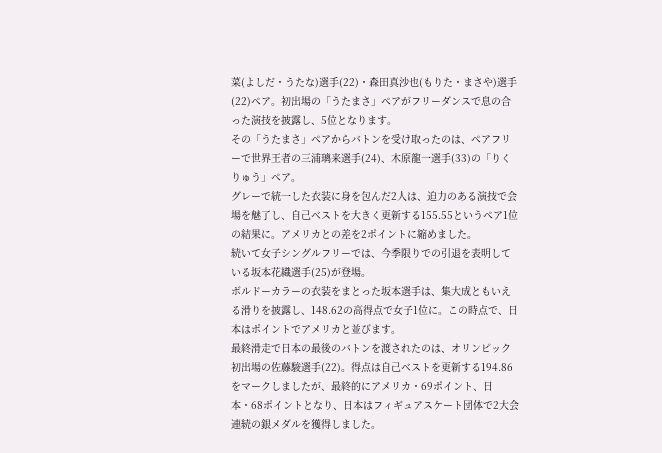菜(よしだ・うたな)選手(22)・森田真沙也(もりた・まさや)選手(22)ペア。初出場の「うたまさ」ペアがフリーダンスで息の合った演技を披露し、5位となります。
その「うたまさ」ペアからバトンを受け取ったのは、ペアフリーで世界王者の三浦璃来選手(24)、木原龍一選手(33)の「りくりゅう」ペア。
グレーで統一した衣装に身を包んだ2人は、迫力のある演技で会場を魅了し、自己ベストを大きく更新する155.55というペア1位の結果に。アメリカとの差を2ポイントに縮めました。
続いて女子シングルフリーでは、今季限りでの引退を表明している坂本花織選手(25)が登場。
ボルドーカラーの衣装をまとった坂本選手は、集大成ともいえる滑りを披露し、148.62の高得点で女子1位に。この時点で、日本はポイントでアメリカと並びます。
最終滑走で日本の最後のバトンを渡されたのは、オリンピック初出場の佐藤駿選手(22)。得点は自己ベストを更新する194.86をマークしましたが、最終的にアメリカ・69ポイント、日本・68ポイントとなり、日本はフィギュアスケート団体で2大会連続の銀メダルを獲得しました。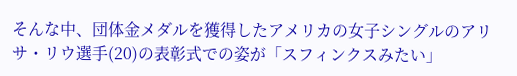そんな中、団体金メダルを獲得したアメリカの女子シングルのアリサ・リウ選手(20)の表彰式での姿が「スフィンクスみたい」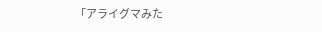「アライグマみた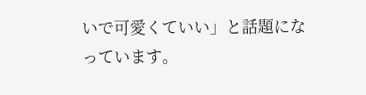いで可愛くていい」と話題になっています。